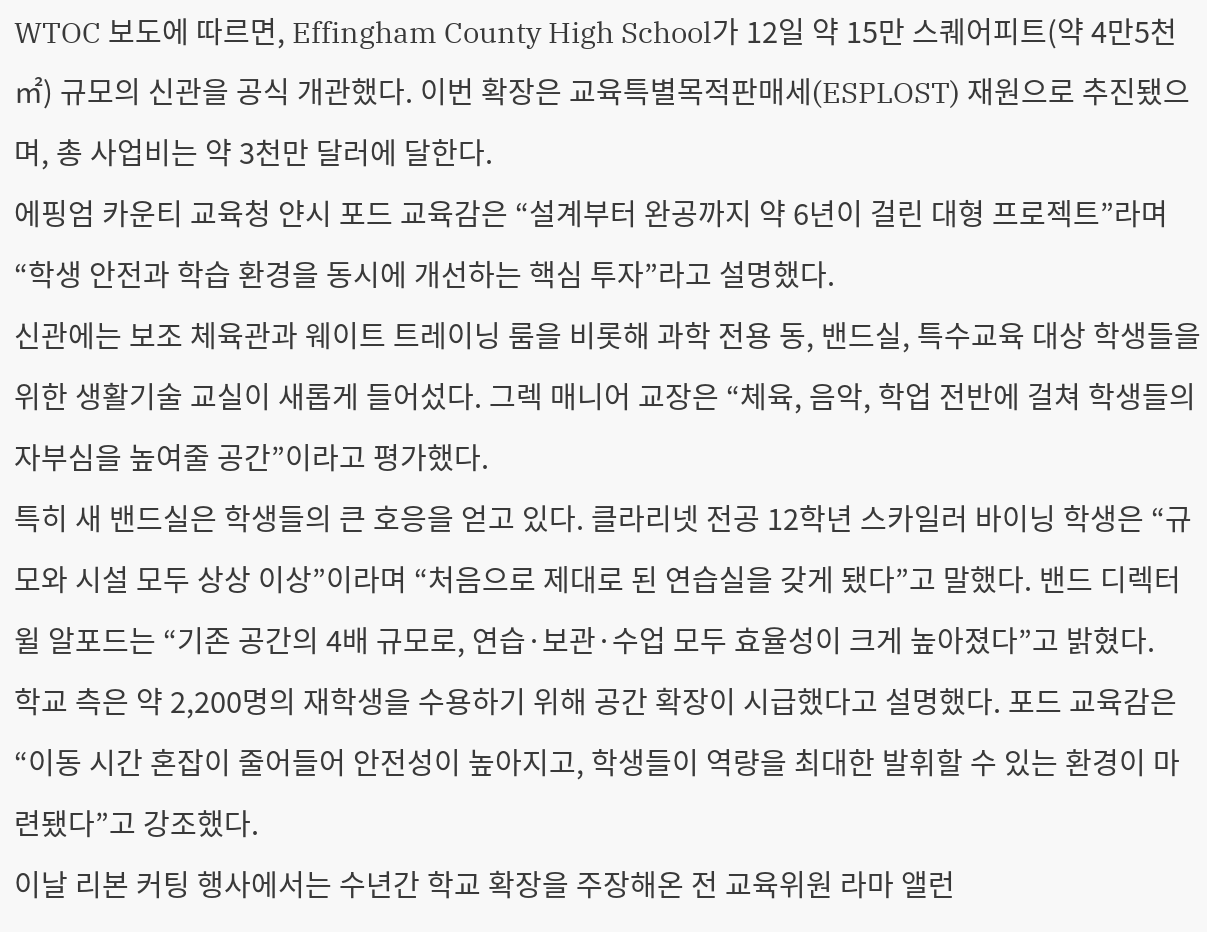WTOC 보도에 따르면, Effingham County High School가 12일 약 15만 스퀘어피트(약 4만5천㎡) 규모의 신관을 공식 개관했다. 이번 확장은 교육특별목적판매세(ESPLOST) 재원으로 추진됐으며, 총 사업비는 약 3천만 달러에 달한다.
에핑엄 카운티 교육청 얀시 포드 교육감은 “설계부터 완공까지 약 6년이 걸린 대형 프로젝트”라며 “학생 안전과 학습 환경을 동시에 개선하는 핵심 투자”라고 설명했다.
신관에는 보조 체육관과 웨이트 트레이닝 룸을 비롯해 과학 전용 동, 밴드실, 특수교육 대상 학생들을 위한 생활기술 교실이 새롭게 들어섰다. 그렉 매니어 교장은 “체육, 음악, 학업 전반에 걸쳐 학생들의 자부심을 높여줄 공간”이라고 평가했다.
특히 새 밴드실은 학생들의 큰 호응을 얻고 있다. 클라리넷 전공 12학년 스카일러 바이닝 학생은 “규모와 시설 모두 상상 이상”이라며 “처음으로 제대로 된 연습실을 갖게 됐다”고 말했다. 밴드 디렉터 윌 알포드는 “기존 공간의 4배 규모로, 연습·보관·수업 모두 효율성이 크게 높아졌다”고 밝혔다.
학교 측은 약 2,200명의 재학생을 수용하기 위해 공간 확장이 시급했다고 설명했다. 포드 교육감은 “이동 시간 혼잡이 줄어들어 안전성이 높아지고, 학생들이 역량을 최대한 발휘할 수 있는 환경이 마련됐다”고 강조했다.
이날 리본 커팅 행사에서는 수년간 학교 확장을 주장해온 전 교육위원 라마 앨런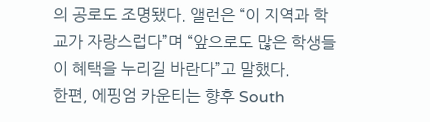의 공로도 조명됐다. 앨런은 “이 지역과 학교가 자랑스럽다”며 “앞으로도 많은 학생들이 혜택을 누리길 바란다”고 말했다.
한편, 에핑엄 카운티는 향후 South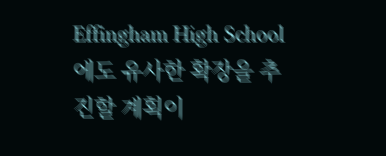Effingham High School에도 유사한 확장을 추진할 계획이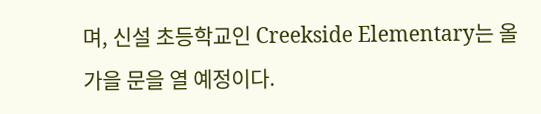며, 신설 초등학교인 Creekside Elementary는 올가을 문을 열 예정이다.